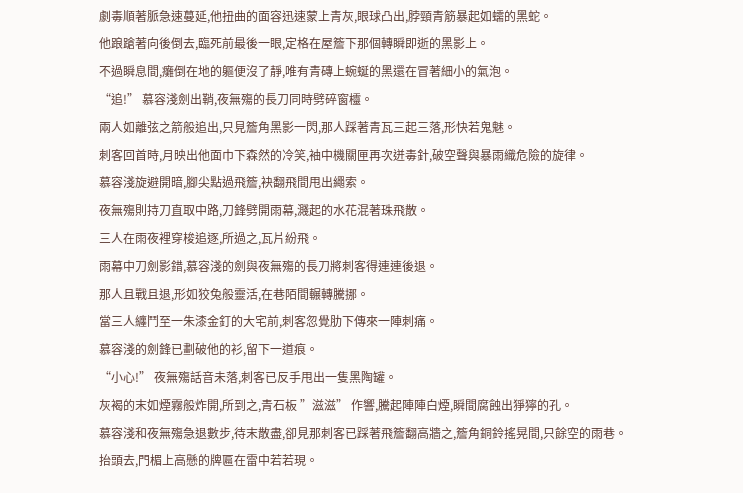劇毒順著脈急速蔓延,他扭曲的面容迅速蒙上青灰,眼球凸出,脖頸青筋暴起如蠕的黑蛇。
他踉蹌著向後倒去,臨死前最後一眼,定格在屋簷下那個轉瞬即逝的黑影上。
不過瞬息間,癱倒在地的軀便沒了靜,唯有青磚上蜿蜒的黑還在冒著細小的氣泡。
“追!” 慕容淺劍出鞘,夜無殤的長刀同時劈碎窗欞。
兩人如離弦之箭般追出,只見簷角黑影一閃,那人踩著青瓦三起三落,形快若鬼魅。
刺客回首時,月映出他面巾下森然的冷笑,袖中機關匣再次迸毒針,破空聲與暴雨織危險的旋律。
慕容淺旋避開暗,腳尖點過飛簷,袂翻飛間甩出繩索。
夜無殤則持刀直取中路,刀鋒劈開雨幕,濺起的水花混著珠飛散。
三人在雨夜裡穿梭追逐,所過之,瓦片紛飛。
雨幕中刀劍影錯,慕容淺的劍與夜無殤的長刀將刺客得連連後退。
那人且戰且退,形如狡兔般靈活,在巷陌間輾轉騰挪。
當三人纏鬥至一朱漆金釘的大宅前,刺客忽覺肋下傳來一陣刺痛。
慕容淺的劍鋒已劃破他的衫,留下一道痕。
“小心!” 夜無殤話音未落,刺客已反手甩出一隻黑陶罐。
灰褐的末如煙霧般炸開,所到之,青石板 ”滋滋” 作響,騰起陣陣白煙,瞬間腐蝕出猙獰的孔。
慕容淺和夜無殤急退數步,待末散盡,卻見那刺客已踩著飛簷翻高牆之,簷角銅鈴搖晃間,只餘空的雨巷。
抬頭去,門楣上高懸的牌匾在雷中若若現。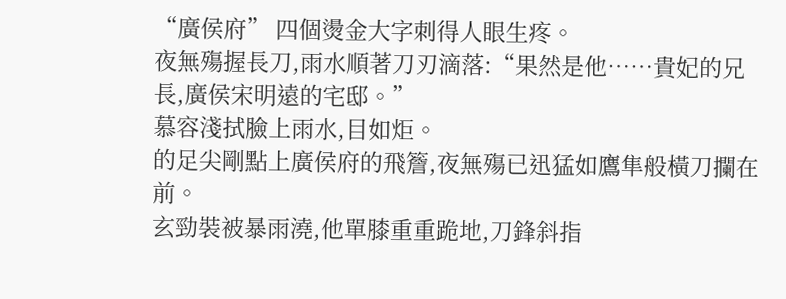“廣侯府” 四個燙金大字刺得人眼生疼。
夜無殤握長刀,雨水順著刀刃滴落:“果然是他……貴妃的兄長,廣侯宋明遠的宅邸。”
慕容淺拭臉上雨水,目如炬。
的足尖剛點上廣侯府的飛簷,夜無殤已迅猛如鷹隼般橫刀攔在前。
玄勁裝被暴雨澆,他單膝重重跪地,刀鋒斜指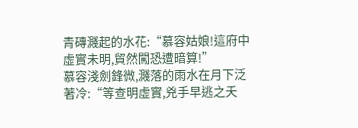青磚濺起的水花:“慕容姑娘!這府中虛實未明,貿然闖恐遭暗算!”
慕容淺劍鋒微,濺落的雨水在月下泛著冷:“等查明虛實,兇手早逃之夭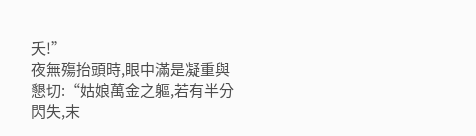夭!”
夜無殤抬頭時,眼中滿是凝重與懇切:“姑娘萬金之軀,若有半分閃失,末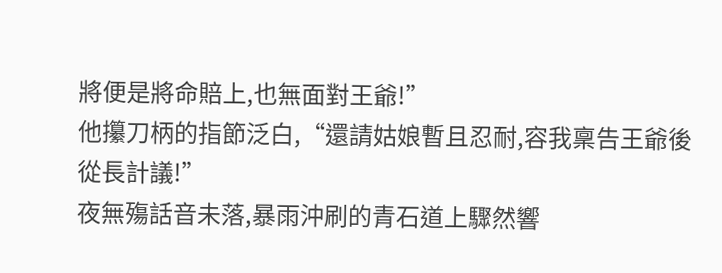將便是將命賠上,也無面對王爺!”
他攥刀柄的指節泛白,“還請姑娘暫且忍耐,容我稟告王爺後從長計議!”
夜無殤話音未落,暴雨沖刷的青石道上驟然響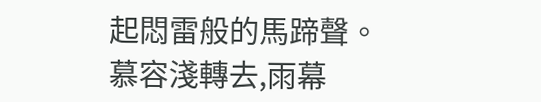起悶雷般的馬蹄聲。
慕容淺轉去,雨幕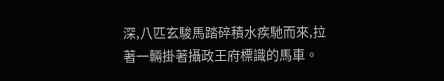深,八匹玄駿馬踏碎積水疾馳而來,拉著一輛掛著攝政王府標識的馬車。